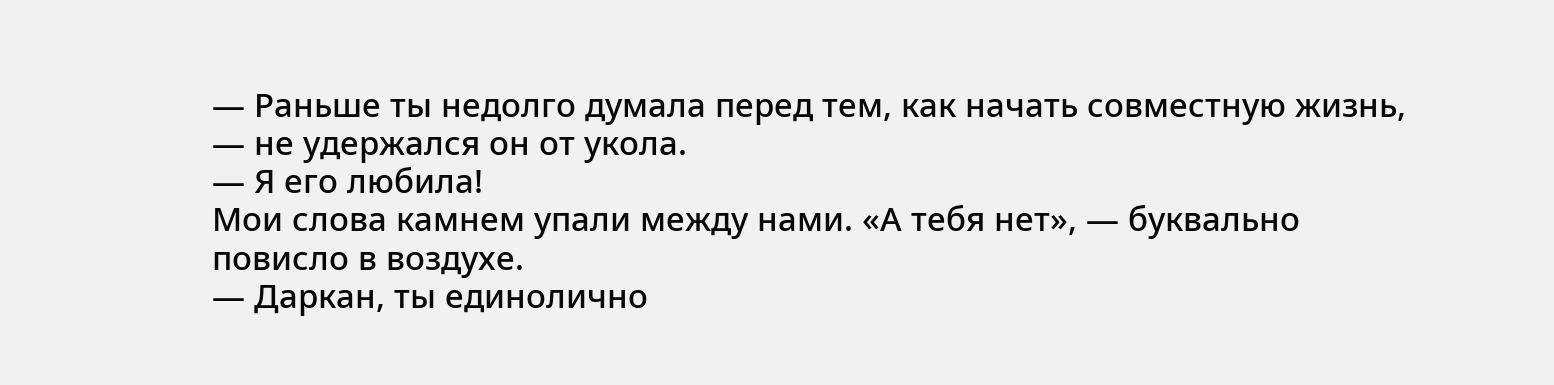— Раньше ты недолго думала перед тем, как начать совместную жизнь, — не удержался он от укола.
— Я его любила!
Мои слова камнем упали между нами. «А тебя нет», — буквально повисло в воздухе.
— Даркан, ты единолично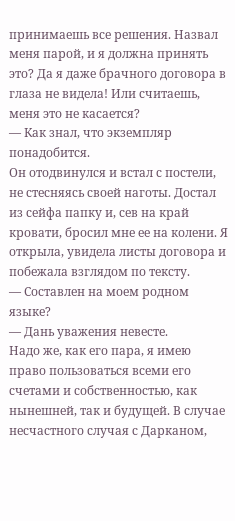принимаешь все решения. Назвал меня парой, и я должна принять это? Да я даже брачного договора в глаза не видела! Или считаешь, меня это не касается?
— Как знал, что экземпляр понадобится.
Он отодвинулся и встал с постели, не стесняясь своей наготы. Достал из сейфа папку и, сев на край кровати, бросил мне ее на колени. Я открыла, увидела листы договора и побежала взглядом по тексту.
— Составлен на моем родном языке?
— Дань уважения невесте.
Надо же, как его пара, я имею право пользоваться всеми его счетами и собственностью, как нынешней, так и будущей. В случае несчастного случая с Дарканом,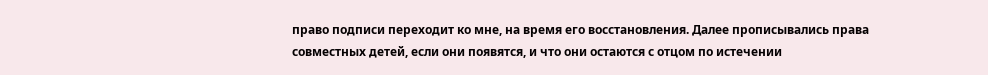право подписи переходит ко мне, на время его восстановления. Далее прописывались права совместных детей, если они появятся, и что они остаются с отцом по истечении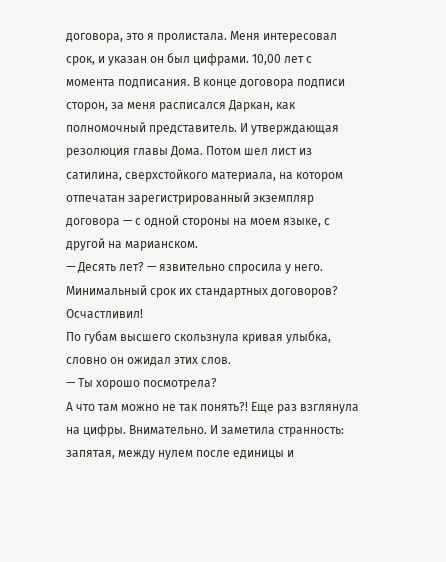договора, это я пролистала. Меня интересовал срок, и указан он был цифрами. 10,00 лет с момента подписания. В конце договора подписи сторон, за меня расписался Даркан, как полномочный представитель. И утверждающая резолюция главы Дома. Потом шел лист из сатилина, сверхстойкого материала, на котором отпечатан зарегистрированный экземпляр договора — с одной стороны на моем языке, с другой на марианском.
— Десять лет? — язвительно спросила у него. Минимальный срок их стандартных договоров? Осчастливил!
По губам высшего скользнула кривая улыбка, словно он ожидал этих слов.
— Ты хорошо посмотрела?
А что там можно не так понять?! Еще раз взглянула на цифры. Внимательно. И заметила странность: запятая, между нулем после единицы и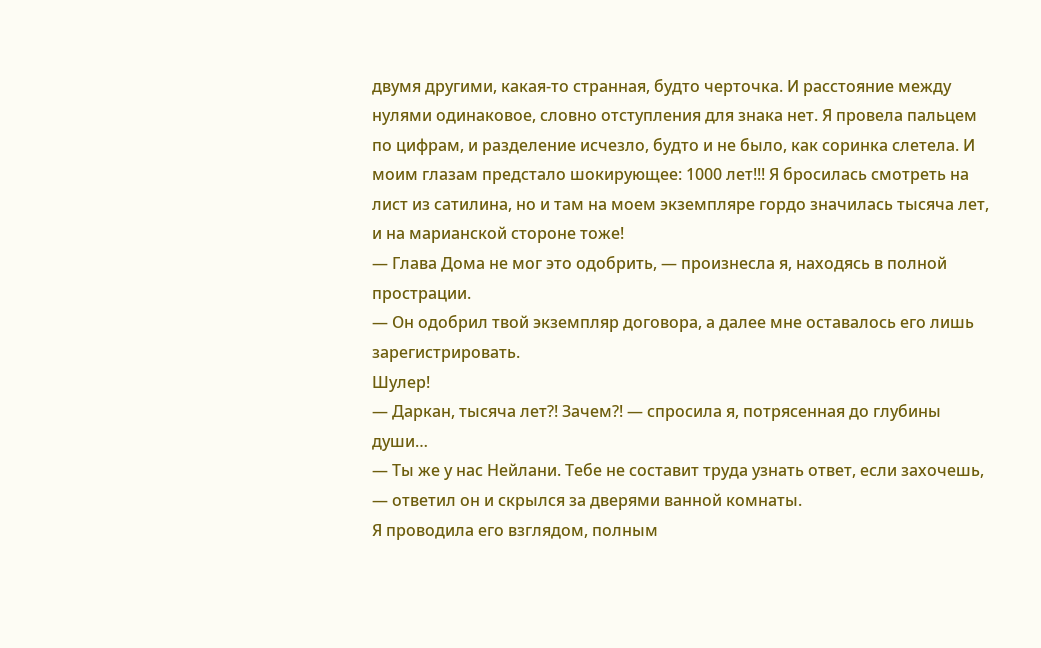двумя другими, какая-то странная, будто черточка. И расстояние между нулями одинаковое, словно отступления для знака нет. Я провела пальцем по цифрам, и разделение исчезло, будто и не было, как соринка слетела. И моим глазам предстало шокирующее: 1000 лет!!! Я бросилась смотреть на лист из сатилина, но и там на моем экземпляре гордо значилась тысяча лет, и на марианской стороне тоже!
— Глава Дома не мог это одобрить, — произнесла я, находясь в полной прострации.
— Он одобрил твой экземпляр договора, а далее мне оставалось его лишь зарегистрировать.
Шулер!
— Даркан, тысяча лет?! Зачем?! — спросила я, потрясенная до глубины души…
— Ты же у нас Нейлани. Тебе не составит труда узнать ответ, если захочешь, — ответил он и скрылся за дверями ванной комнаты.
Я проводила его взглядом, полным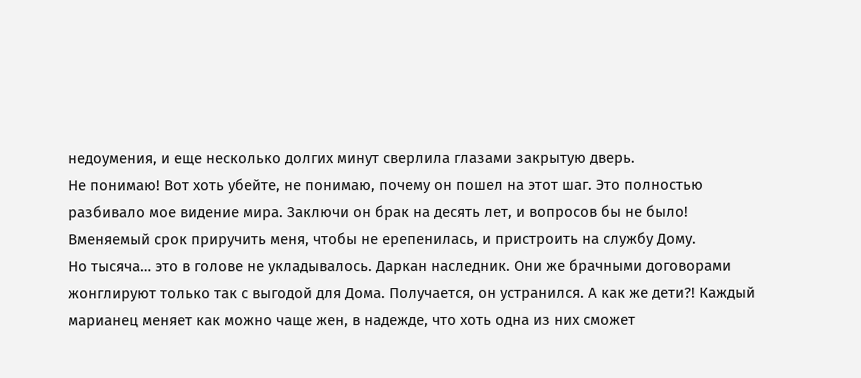недоумения, и еще несколько долгих минут сверлила глазами закрытую дверь.
Не понимаю! Вот хоть убейте, не понимаю, почему он пошел на этот шаг. Это полностью разбивало мое видение мира. Заключи он брак на десять лет, и вопросов бы не было! Вменяемый срок приручить меня, чтобы не ерепенилась, и пристроить на службу Дому.
Но тысяча… это в голове не укладывалось. Даркан наследник. Они же брачными договорами жонглируют только так с выгодой для Дома. Получается, он устранился. А как же дети?! Каждый марианец меняет как можно чаще жен, в надежде, что хоть одна из них сможет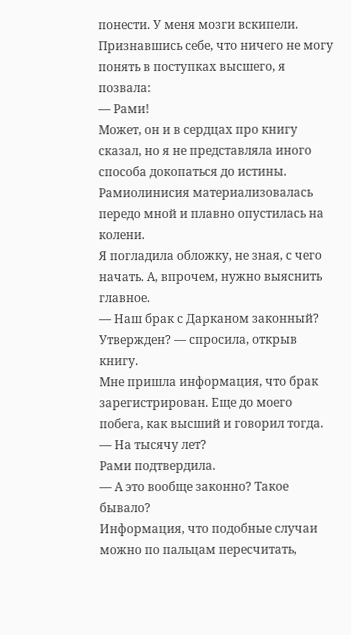понести. У меня мозги вскипели. Признавшись себе, что ничего не могу понять в поступках высшего, я позвала:
— Рами!
Может, он и в сердцах про книгу сказал, но я не представляла иного способа докопаться до истины.
Рамиолинисия материализовалась передо мной и плавно опустилась на колени.
Я погладила обложку, не зная, с чего начать. А, впрочем, нужно выяснить главное.
— Наш брак с Дарканом законный? Утвержден? — спросила, открыв книгу.
Мне пришла информация, что брак зарегистрирован. Еще до моего побега, как высший и говорил тогда.
— На тысячу лет?
Рами подтвердила.
— А это вообще законно? Такое бывало?
Информация, что подобные случаи можно по пальцам пересчитать,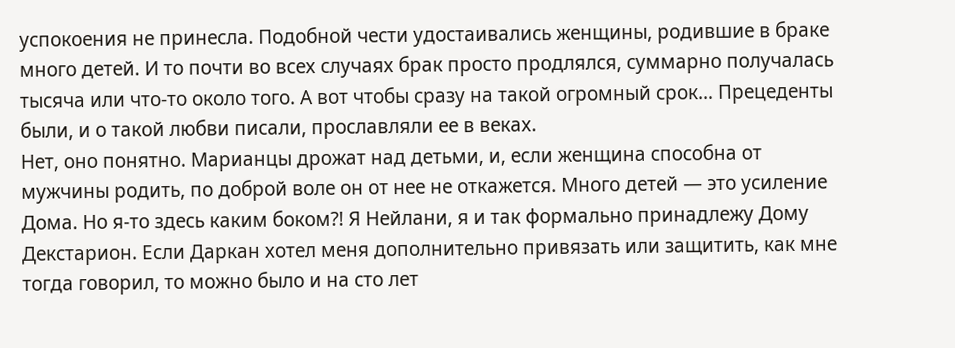успокоения не принесла. Подобной чести удостаивались женщины, родившие в браке много детей. И то почти во всех случаях брак просто продлялся, суммарно получалась тысяча или что-то около того. А вот чтобы сразу на такой огромный срок… Прецеденты были, и о такой любви писали, прославляли ее в веках.
Нет, оно понятно. Марианцы дрожат над детьми, и, если женщина способна от мужчины родить, по доброй воле он от нее не откажется. Много детей — это усиление Дома. Но я-то здесь каким боком?! Я Нейлани, я и так формально принадлежу Дому Декстарион. Если Даркан хотел меня дополнительно привязать или защитить, как мне тогда говорил, то можно было и на сто лет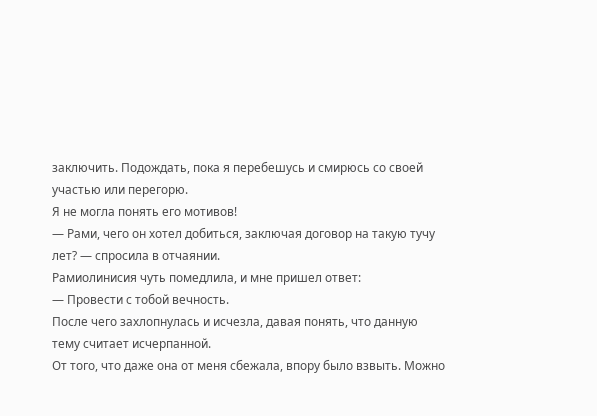заключить. Подождать, пока я перебешусь и смирюсь со своей участью или перегорю.
Я не могла понять его мотивов!
— Рами, чего он хотел добиться, заключая договор на такую тучу лет? — спросила в отчаянии.
Рамиолинисия чуть помедлила, и мне пришел ответ:
— Провести с тобой вечность.
После чего захлопнулась и исчезла, давая понять, что данную тему считает исчерпанной.
От того, что даже она от меня сбежала, впору было взвыть. Можно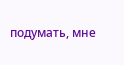подумать, мне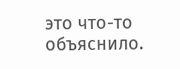это что-то объяснило.